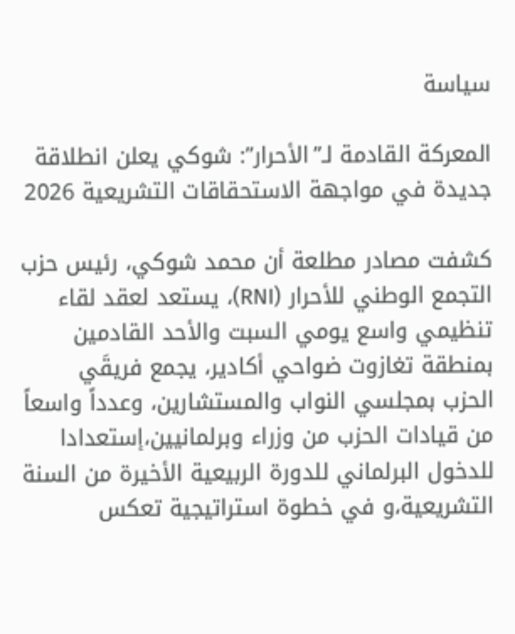سياسة

المعركة القادمة لـ”الأحرار”: شوكي يعلن انطلاقة جديدة في مواجهة الاستحقاقات التشريعية 2026

كشفت مصادر مطلعة أن محمد شوكي، رئيس حزب التجمع الوطني للأحرار (RNI)، يستعد لعقد لقاء تنظيمي واسع يومي السبت والأحد القادمين بمنطقة تغازوت ضواحي أكادير، يجمع فريقَي الحزب بمجلسي النواب والمستشارين، وعدداً واسعاً من قيادات الحزب من وزراء وبرلمانيين،إستعدادا للدخول البرلماني للدورة الربيعية الأخيرة من السنة التشريعية،و في خطوة استراتيجية تعكس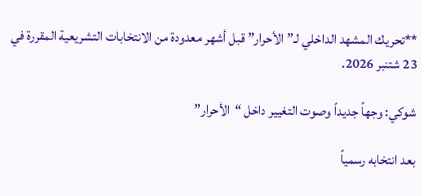**تحريك المشهد الداخلي لـ”الأحرار” قبل أشهر معدودة من الانتخابات التشريعية المقررة في 23 شتنبر 2026.

شوكي: وجهاً جديداً وصوت التغيير داخل “الأحرار”

بعد انتخابه رسمياً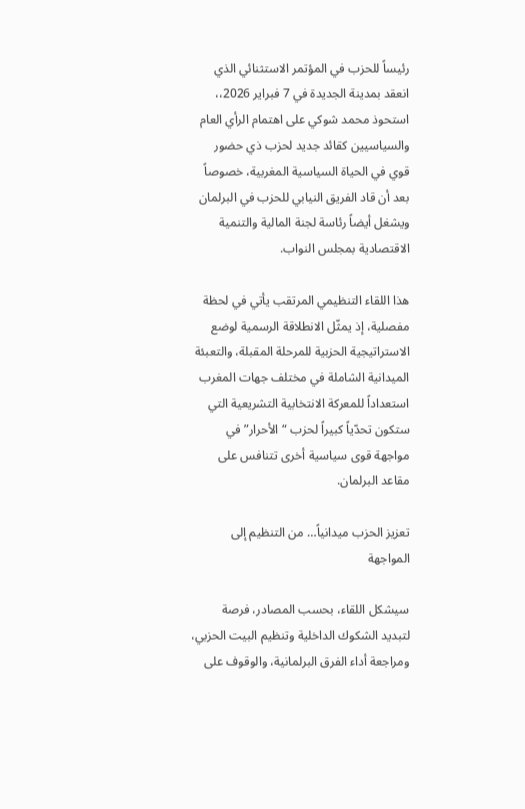رئيساً للحزب في المؤتمر الاستثنائي الذي انعقد بمدينة الجديدة في 7 فبراير 2026،، استحوذ محمد شوكي على اهتمام الرأي العام والسياسيين كقائد جديد لحزب ذي حضور قوي في الحياة السياسية المغربية، خصوصاً بعد أن قاد الفريق النيابي للحزب في البرلمان ويشغل أيضاً رئاسة لجنة المالية والتنمية الاقتصادية بمجلس النواب.

هذا اللقاء التنظيمي المرتقب يأتي في لحظة مفصلية، إذ يمثّل الانطلاقة الرسمية لوضع الاستراتيجية الحزبية للمرحلة المقبلة، والتعبئة الميدانية الشاملة في مختلف جهات المغرب استعداداً للمعركة الانتخابية التشريعية التي ستكون تحدّياً كبيراً لحزب “الأحرار” في مواجهة قوى سياسية أخرى تتنافس على مقاعد البرلمان.

تعزيز الحزب ميدانياً… من التنظيم إلى المواجهة

سيشكل اللقاء، بحسب المصادر، فرصة لتبديد الشكوك الداخلية وتنظيم البيت الحزبي، ومراجعة أداء الفرق البرلمانية، والوقوف على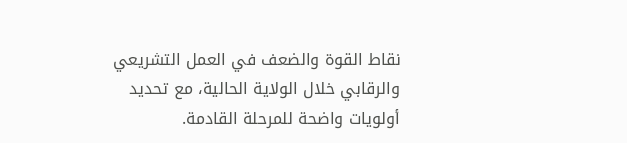نقاط القوة والضعف في العمل التشريعي والرقابي خلال الولاية الحالية، مع تحديد أولويات واضحة للمرحلة القادمة.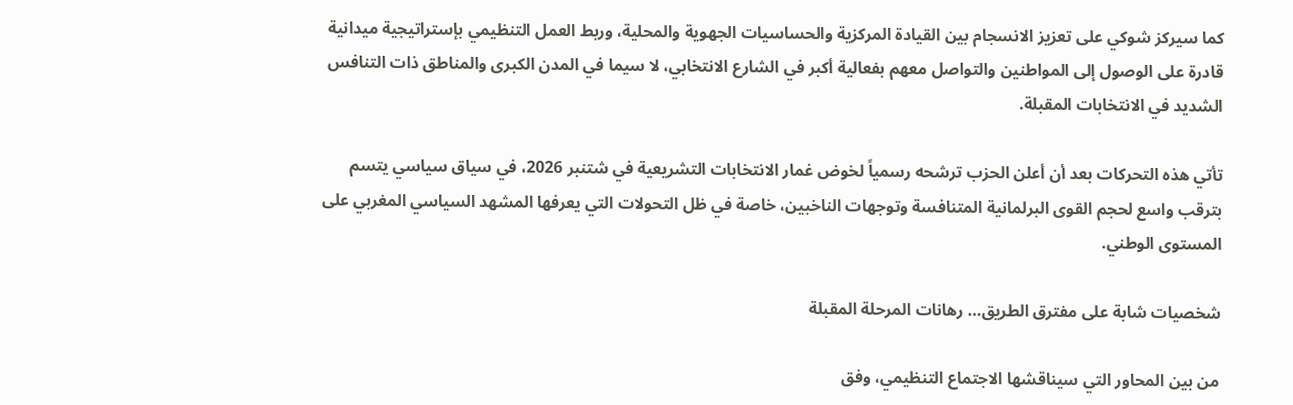كما سيركز شوكي على تعزيز الانسجام بين القيادة المركزية والحساسيات الجهوية والمحلية، وربط العمل التنظيمي بإستراتيجية ميدانية قادرة على الوصول إلى المواطنين والتواصل معهم بفعالية أكبر في الشارع الانتخابي، لا سيما في المدن الكبرى والمناطق ذات التنافس الشديد في الانتخابات المقبلة.

تأتي هذه التحركات بعد أن أعلن الحزب ترشحه رسمياً لخوض غمار الانتخابات التشريعية في شتنبر 2026، في سياق سياسي يتسم بترقب واسع لحجم القوى البرلمانية المتنافسة وتوجهات الناخبين، خاصة في ظل التحولات التي يعرفها المشهد السياسي المغربي على المستوى الوطني.

شخصيات شابة على مفترق الطريق… رهانات المرحلة المقبلة

من بين المحاور التي سيناقشها الاجتماع التنظيمي، وفق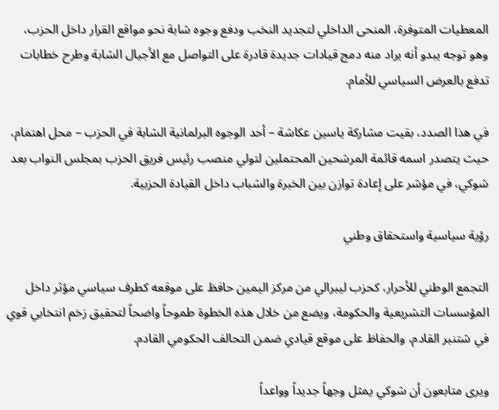المعطيات المتوفرة، المنحى الداخلي لتجديد النخب ودفع وجوه شابة نحو مواقع القرار داخل الحزب، وهو توجه يبدو أنه يراد منه دمج قيادات جديدة قادرة على التواصل مع الأجيال الشابة وطرح خطابات تدفع بالعرض السياسي للأمام.

في هذا الصدد، بقيت مشاركة ياسين عكاشة – أحد الوجوه البرلمانية الشابة في الحزب – محل اهتمام، حيث يتصدر اسمه قائمة المرشحين المحتملين لتولي منصب رئيس فريق الحزب بمجلس النواب بعد شوكي، في مؤشر على إعادة توازن بين الخبرة والشباب داخل القيادة الحزبية.

رؤية سياسية واستحقاق وطني

التجمع الوطني للأحرار، كحزب ليبرالي من مركز اليمين حافظ على موقعه كطرف سياسي مؤثر داخل المؤسسات التشريعية والحكومة، ويضع من خلال هذه الخطوة طموحاً واضحاً لتحقيق زخم انتخابي قوي في شتنبر القادم، والحفاظ على موقع قيادي ضمن التحالف الحكومي القادم.

ويرى متابعون أن شوكي يمثل وجهاً جديداً وواعداً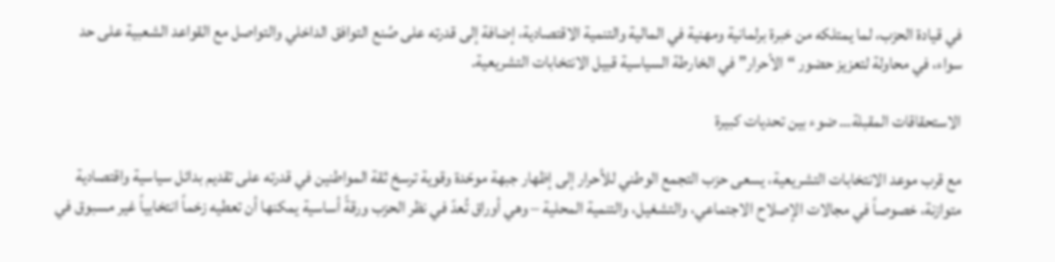في قيادة الحزب، لما يمتلكه من خبرة برلمانية ومهنية في المالية والتنمية الاقتصادية، إضافة إلى قدرته على صُنع التوافق الداخلي والتواصل مع القواعد الشعبية على حد سواء، في محاولة لتعزيز حضور “الأحرار” في الخارطة السياسية قبيل الانتخابات التشريعية.

الاستحقاقات المقبلة… ضوء بين تحديات كبيرة

مع قرب موعد الانتخابات التشريعية، يسعى حزب التجمع الوطني للأحرار إلى إظهار جبهة موحّدة وقوية ترسخ ثقة المواطنين في قدرته على تقديم بدائل سياسية واقتصادية متوازنة، خصوصاً في مجالات الإصلاح الاجتماعي، والتشغيل، والتنمية المحلية – وهي أوراق تُعدّ في نظر الحزب ورقةً أساسية يمكنها أن تعطيه زخماً انتخابياً غير مسبوق في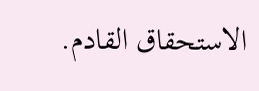الاستحقاق القادم.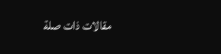مقالات ذات صلة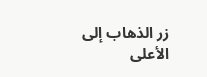زر الذهاب إلى الأعلى